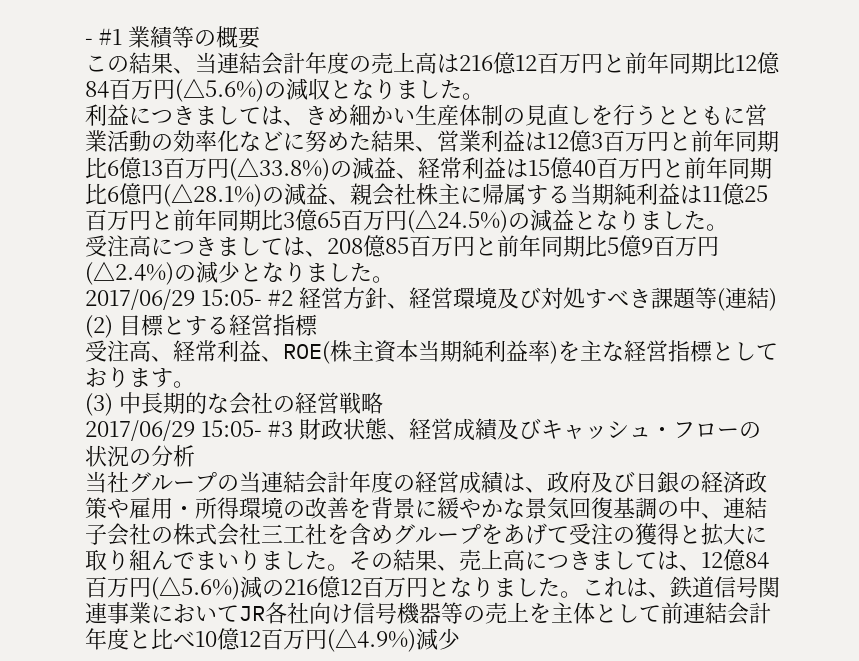- #1 業績等の概要
この結果、当連結会計年度の売上高は216億12百万円と前年同期比12億84百万円(△5.6%)の減収となりました。
利益につきましては、きめ細かい生産体制の見直しを行うとともに営業活動の効率化などに努めた結果、営業利益は12億3百万円と前年同期比6億13百万円(△33.8%)の減益、経常利益は15億40百万円と前年同期比6億円(△28.1%)の減益、親会社株主に帰属する当期純利益は11億25百万円と前年同期比3億65百万円(△24.5%)の減益となりました。
受注高につきましては、208億85百万円と前年同期比5億9百万円(△2.4%)の減少となりました。
2017/06/29 15:05- #2 経営方針、経営環境及び対処すべき課題等(連結)
(2) 目標とする経営指標
受注高、経常利益、ROE(株主資本当期純利益率)を主な経営指標としております。
(3) 中長期的な会社の経営戦略
2017/06/29 15:05- #3 財政状態、経営成績及びキャッシュ・フローの状況の分析
当社グループの当連結会計年度の経営成績は、政府及び日銀の経済政策や雇用・所得環境の改善を背景に緩やかな景気回復基調の中、連結子会社の株式会社三工社を含めグループをあげて受注の獲得と拡大に取り組んでまいりました。その結果、売上高につきましては、12億84百万円(△5.6%)減の216億12百万円となりました。これは、鉄道信号関連事業においてJR各社向け信号機器等の売上を主体として前連結会計年度と比べ10億12百万円(△4.9%)減少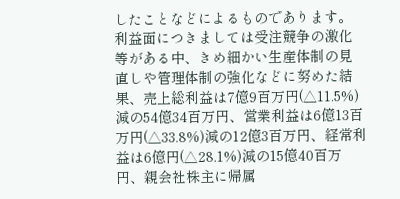したことなどによるものであります。
利益面につきましては受注競争の激化等がある中、きめ細かい生産体制の見直しや管理体制の強化などに努めた結果、売上総利益は7億9百万円(△11.5%)減の54億34百万円、営業利益は6億13百万円(△33.8%)減の12億3百万円、経常利益は6億円(△28.1%)減の15億40百万円、親会社株主に帰属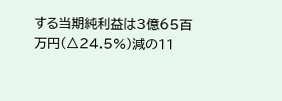する当期純利益は3億65百万円(△24.5%)減の11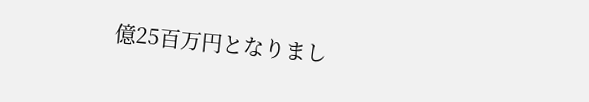億25百万円となりまし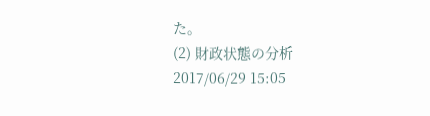た。
(2) 財政状態の分析
2017/06/29 15:05